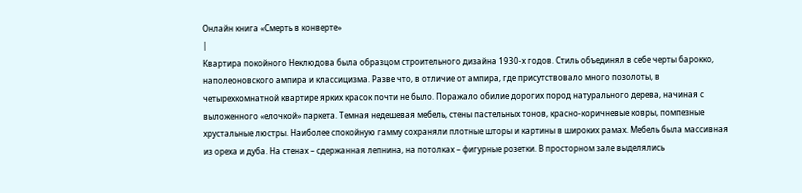Онлайн книга «Смерть в конверте»
|
Квартира покойного Неклюдова была образцом строительного дизайна 1930-х годов. Стиль объединял в себе черты барокко, наполеоновского ампира и классицизма. Разве что, в отличие от ампира, где присутствовало много позолоты, в четырехкомнатной квартире ярких красок почти не было. Поражало обилие дорогих пород натурального дерева, начиная с выложенного «елочкой» паркета. Темная недешевая мебель, стены пастельных тонов, красно-коричневые ковры, помпезные хрустальные люстры. Наиболее спокойную гамму сохраняли плотные шторы и картины в широких рамах. Мебель была массивная из ореха и дуба. На стенах – сдержанная лепнина, на потолках – фигурные розетки. В просторном зале выделялись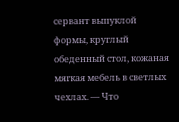сервант выпуклой формы, круглый обеденный стол, кожаная мягкая мебель в светлых чехлах. — Что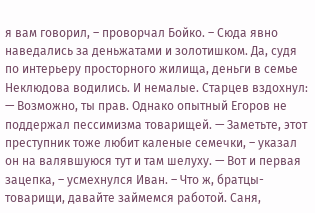я вам говорил, – проворчал Бойко. – Сюда явно наведались за деньжатами и золотишком. Да, судя по интерьеру просторного жилища, деньги в семье Неклюдова водились. И немалые. Старцев вздохнул: — Возможно, ты прав. Однако опытный Егоров не поддержал пессимизма товарищей. — Заметьте, этот преступник тоже любит каленые семечки, – указал он на валявшуюся тут и там шелуху. — Вот и первая зацепка, – усмехнулся Иван. – Что ж, братцы-товарищи, давайте займемся работой. Саня,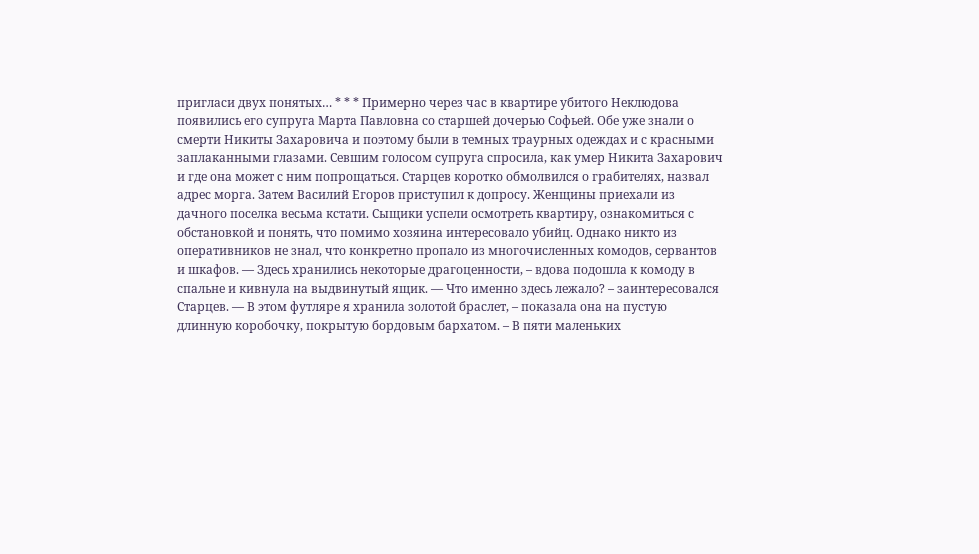пригласи двух понятых… * * * Примерно через час в квартире убитого Неклюдова появились его супруга Марта Павловна со старшей дочерью Софьей. Обе уже знали о смерти Никиты Захаровича и поэтому были в темных траурных одеждах и с красными заплаканными глазами. Севшим голосом супруга спросила, как умер Никита Захарович и где она может с ним попрощаться. Старцев коротко обмолвился о грабителях, назвал адрес морга. Затем Василий Егоров приступил к допросу. Женщины приехали из дачного поселка весьма кстати. Сыщики успели осмотреть квартиру, ознакомиться с обстановкой и понять, что помимо хозяина интересовало убийц. Однако никто из оперативников не знал, что конкретно пропало из многочисленных комодов, сервантов и шкафов. — Здесь хранились некоторые драгоценности, – вдова подошла к комоду в спальне и кивнула на выдвинутый ящик. — Что именно здесь лежало? – заинтересовался Старцев. — В этом футляре я хранила золотой браслет, – показала она на пустую длинную коробочку, покрытую бордовым бархатом. – В пяти маленьких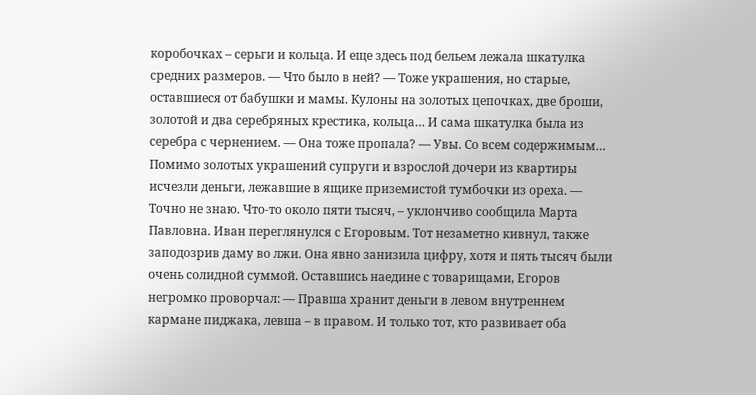коробочках – серьги и кольца. И еще здесь под бельем лежала шкатулка средних размеров. — Что было в ней? — Тоже украшения, но старые, оставшиеся от бабушки и мамы. Кулоны на золотых цепочках, две броши, золотой и два серебряных крестика, кольца… И сама шкатулка была из серебра с чернением. — Она тоже пропала? — Увы. Со всем содержимым… Помимо золотых украшений супруги и взрослой дочери из квартиры исчезли деньги, лежавшие в ящике приземистой тумбочки из ореха. — Точно не знаю. Что-то около пяти тысяч, – уклончиво сообщила Марта Павловна. Иван переглянулся с Егоровым. Тот незаметно кивнул, также заподозрив даму во лжи. Она явно занизила цифру, хотя и пять тысяч были очень солидной суммой. Оставшись наедине с товарищами, Егоров негромко проворчал: — Правша хранит деньги в левом внутреннем кармане пиджака, левша – в правом. И только тот, кто развивает оба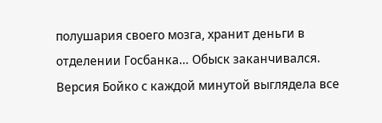полушария своего мозга, хранит деньги в отделении Госбанка… Обыск заканчивался. Версия Бойко с каждой минутой выглядела все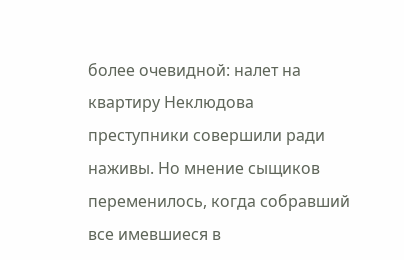более очевидной: налет на квартиру Неклюдова преступники совершили ради наживы. Но мнение сыщиков переменилось, когда собравший все имевшиеся в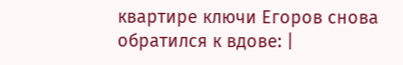квартире ключи Егоров снова обратился к вдове: |